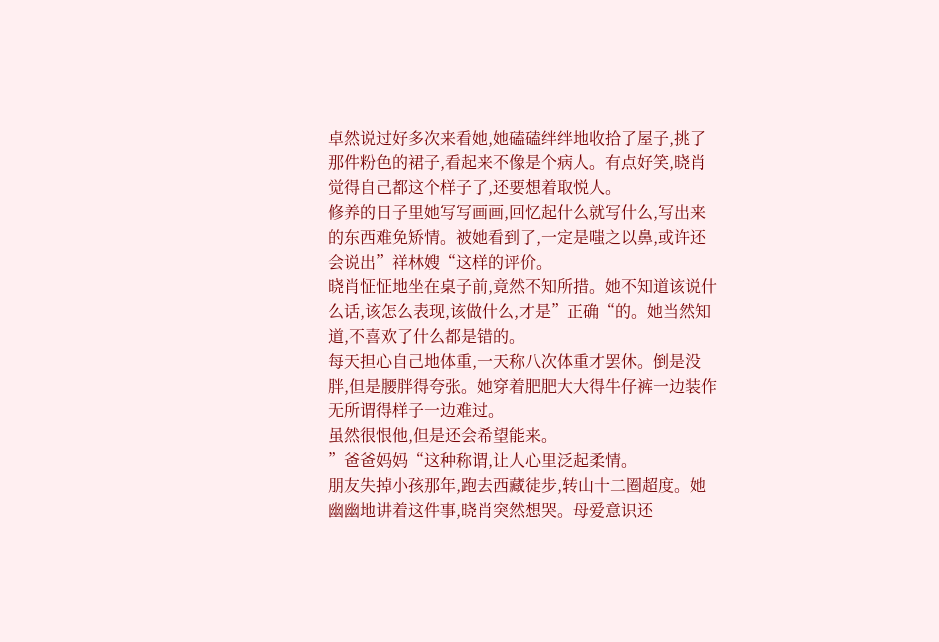卓然说过好多次来看她,她磕磕绊绊地收拾了屋子,挑了那件粉色的裙子,看起来不像是个病人。有点好笑,晓肖觉得自己都这个样子了,还要想着取悦人。
修养的日子里她写写画画,回忆起什么就写什么,写出来的东西难免矫情。被她看到了,一定是嗤之以鼻,或许还会说出”祥林嫂“这样的评价。
晓肖怔怔地坐在桌子前,竟然不知所措。她不知道该说什么话,该怎么表现,该做什么,才是”正确“的。她当然知道,不喜欢了什么都是错的。
每天担心自己地体重,一天称八次体重才罢休。倒是没胖,但是腰胖得夸张。她穿着肥肥大大得牛仔裤一边装作无所谓得样子一边难过。
虽然很恨他,但是还会希望能来。
”爸爸妈妈“这种称谓,让人心里泛起柔情。
朋友失掉小孩那年,跑去西藏徒步,转山十二圈超度。她幽幽地讲着这件事,晓肖突然想哭。母爱意识还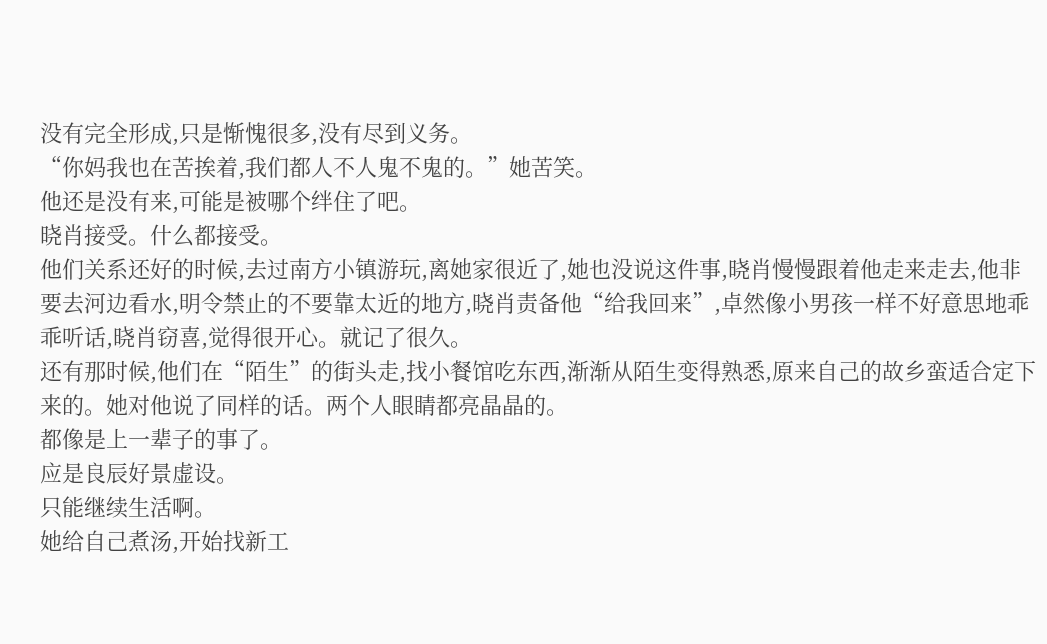没有完全形成,只是惭愧很多,没有尽到义务。
“你妈我也在苦挨着,我们都人不人鬼不鬼的。”她苦笑。
他还是没有来,可能是被哪个绊住了吧。
晓肖接受。什么都接受。
他们关系还好的时候,去过南方小镇游玩,离她家很近了,她也没说这件事,晓肖慢慢跟着他走来走去,他非要去河边看水,明令禁止的不要靠太近的地方,晓肖责备他“给我回来”,卓然像小男孩一样不好意思地乖乖听话,晓肖窃喜,觉得很开心。就记了很久。
还有那时候,他们在“陌生”的街头走,找小餐馆吃东西,渐渐从陌生变得熟悉,原来自己的故乡蛮适合定下来的。她对他说了同样的话。两个人眼睛都亮晶晶的。
都像是上一辈子的事了。
应是良辰好景虚设。
只能继续生活啊。
她给自己煮汤,开始找新工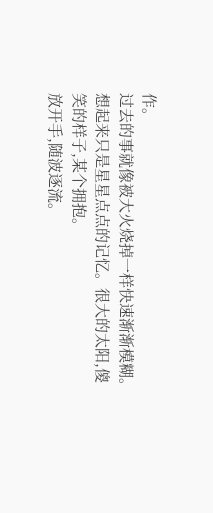作。
过去的事就像被大火烧掉一样快速渐渐模糊。想起来只是星星点点的记忆。很大的太阳,傻笑的样子,某个拥抱。
放开手,随波逐流。